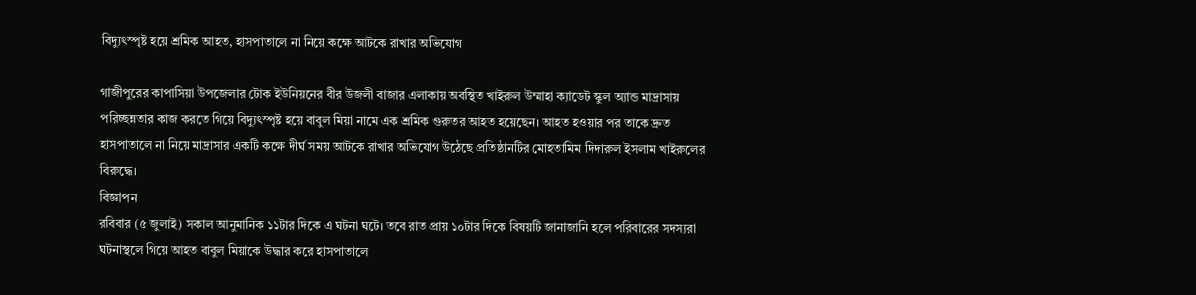বিদ্যুৎস্পৃষ্ট হয়ে শ্রমিক আহত, হাসপাতালে না নিয়ে কক্ষে আটকে রাখার অভিযোগ

গাজীপুরের কাপাসিয়া উপজেলার টোক ইউনিয়নের বীর উজলী বাজার এলাকায় অবস্থিত খাইরুল উম্মাহা ক্যাডেট স্কুল অ্যান্ড মাদ্রাসায় পরিচ্ছন্নতার কাজ করতে গিয়ে বিদ্যুৎস্পৃষ্ট হয়ে বাবুল মিয়া নামে এক শ্রমিক গুরুতর আহত হয়েছেন। আহত হওয়ার পর তাকে দ্রুত হাসপাতালে না নিয়ে মাদ্রাসার একটি কক্ষে দীর্ঘ সময় আটকে রাখার অভিযোগ উঠেছে প্রতিষ্ঠানটির মোহতামিম দিদারুল ইসলাম খাইরুলের বিরুদ্ধে।
বিজ্ঞাপন
রবিবার (৫ জুলাই) সকাল আনুমানিক ১১টার দিকে এ ঘটনা ঘটে। তবে রাত প্রায় ১০টার দিকে বিষয়টি জানাজানি হলে পরিবারের সদস্যরা ঘটনাস্থলে গিয়ে আহত বাবুল মিয়াকে উদ্ধার করে হাসপাতালে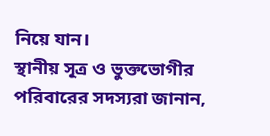নিয়ে যান।
স্থানীয় সূত্র ও ভুক্তভোগীর পরিবারের সদস্যরা জানান,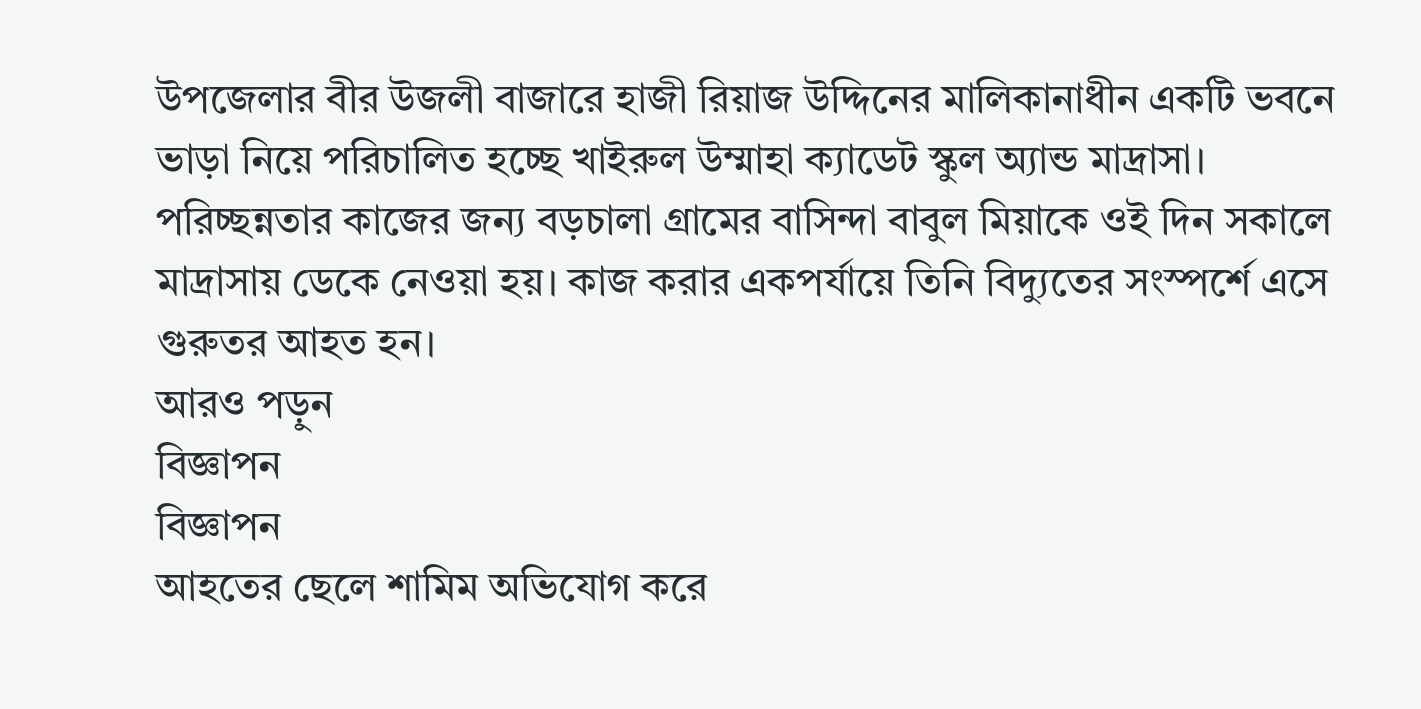উপজেলার বীর উজলী বাজারে হাজী রিয়াজ উদ্দিনের মালিকানাধীন একটি ভবনে ভাড়া নিয়ে পরিচালিত হচ্ছে খাইরুল উম্মাহা ক্যাডেট স্কুল অ্যান্ড মাদ্রাসা। পরিচ্ছন্নতার কাজের জন্য বড়চালা গ্রামের বাসিন্দা বাবুল মিয়াকে ওই দিন সকালে মাদ্রাসায় ডেকে নেওয়া হয়। কাজ করার একপর্যায়ে তিনি বিদ্যুতের সংস্পর্শে এসে গুরুতর আহত হন।
আরও পড়ুন
বিজ্ঞাপন
বিজ্ঞাপন
আহতের ছেলে শামিম অভিযোগ করে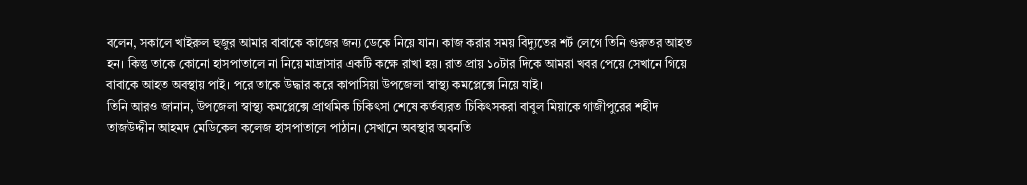বলেন, সকালে খাইরুল হুজুর আমার বাবাকে কাজের জন্য ডেকে নিয়ে যান। কাজ করার সময় বিদ্যুতের শর্ট লেগে তিনি গুরুতর আহত হন। কিন্তু তাকে কোনো হাসপাতালে না নিয়ে মাদ্রাসার একটি কক্ষে রাখা হয়। রাত প্রায় ১০টার দিকে আমরা খবর পেয়ে সেখানে গিয়ে বাবাকে আহত অবস্থায় পাই। পরে তাকে উদ্ধার করে কাপাসিয়া উপজেলা স্বাস্থ্য কমপ্লেক্সে নিয়ে যাই।
তিনি আরও জানান, উপজেলা স্বাস্থ্য কমপ্লেক্সে প্রাথমিক চিকিৎসা শেষে কর্তব্যরত চিকিৎসকরা বাবুল মিয়াকে গাজীপুরের শহীদ তাজউদ্দীন আহমদ মেডিকেল কলেজ হাসপাতালে পাঠান। সেখানে অবস্থার অবনতি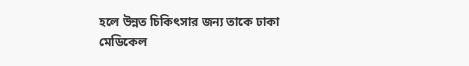হলে উন্নত চিকিৎসার জন্য তাকে ঢাকা মেডিকেল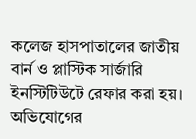কলেজ হাসপাতালের জাতীয় বার্ন ও প্লাস্টিক সার্জারি ইনস্টিটিউটে রেফার করা হয়।
অভিযোগের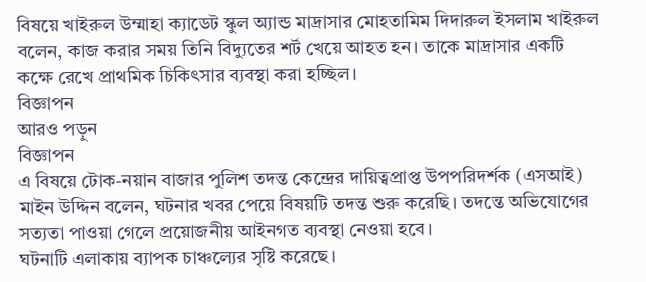বিষয়ে খাইরুল উম্মাহা ক্যাডেট স্কুল অ্যান্ড মাদ্রাসার মোহতামিম দিদারুল ইসলাম খাইরুল বলেন, কাজ করার সময় তিনি বিদ্যুতের শর্ট খেয়ে আহত হন। তাকে মাদ্রাসার একটি কক্ষে রেখে প্রাথমিক চিকিৎসার ব্যবস্থা করা হচ্ছিল।
বিজ্ঞাপন
আরও পড়ুন
বিজ্ঞাপন
এ বিষয়ে টোক-নয়ান বাজার পুলিশ তদন্ত কেন্দ্রের দায়িত্বপ্রাপ্ত উপপরিদর্শক (এসআই) মাইন উদ্দিন বলেন, ঘটনার খবর পেয়ে বিষয়টি তদন্ত শুরু করেছি। তদন্তে অভিযোগের সত্যতা পাওয়া গেলে প্রয়োজনীয় আইনগত ব্যবস্থা নেওয়া হবে।
ঘটনাটি এলাকায় ব্যাপক চাঞ্চল্যের সৃষ্টি করেছে।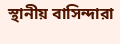স্থানীয় বাসিন্দারা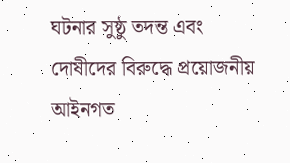ঘটনার সুষ্ঠু তদন্ত এবং দোষীদের বিরুদ্ধে প্রয়োজনীয় আইনগত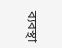ব্যবস্থা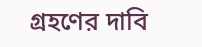গ্রহণের দাবি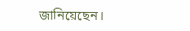জানিয়েছেন।